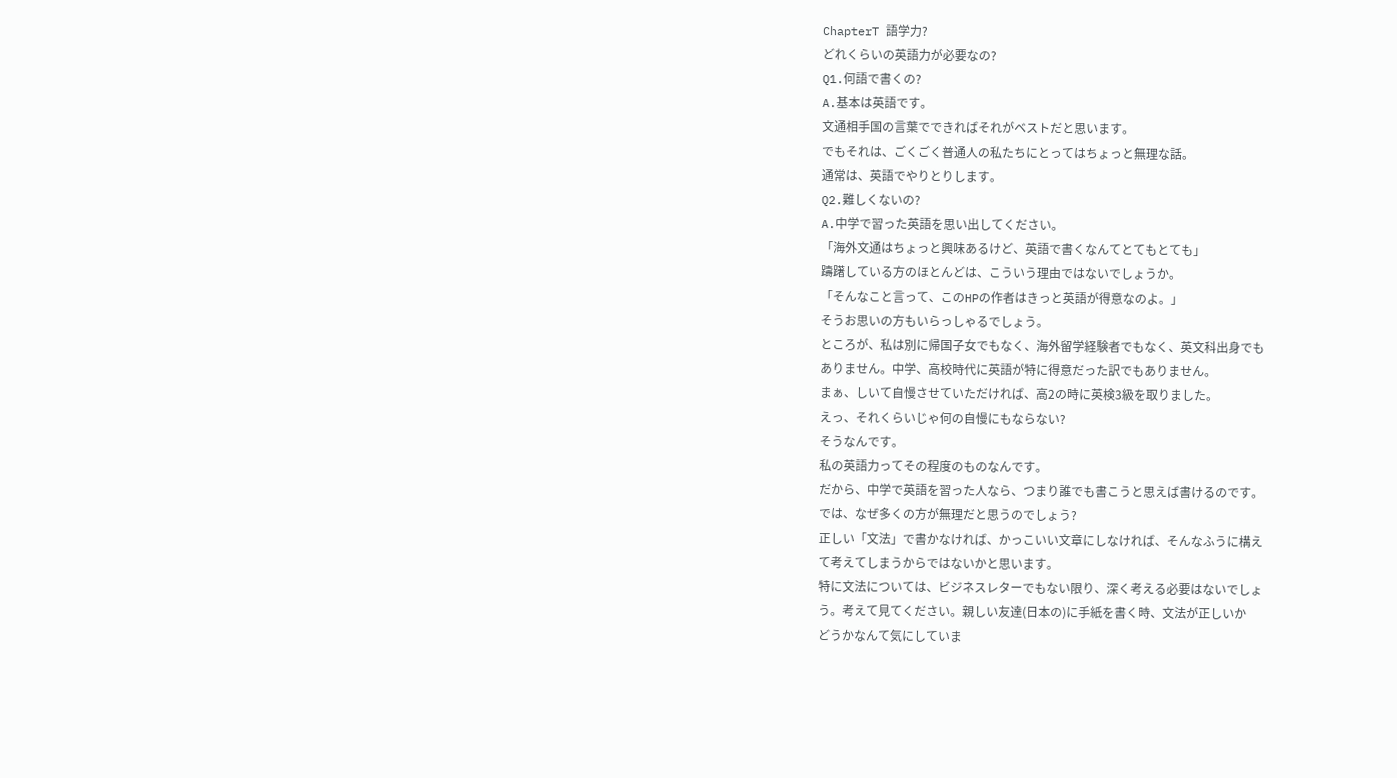ChapterT 語学力?
どれくらいの英語力が必要なの?
Q1.何語で書くの?
A.基本は英語です。
文通相手国の言葉でできればそれがベストだと思います。
でもそれは、ごくごく普通人の私たちにとってはちょっと無理な話。
通常は、英語でやりとりします。
Q2.難しくないの?
A.中学で習った英語を思い出してください。
「海外文通はちょっと興味あるけど、英語で書くなんてとてもとても」
躊躇している方のほとんどは、こういう理由ではないでしょうか。
「そんなこと言って、このHPの作者はきっと英語が得意なのよ。」
そうお思いの方もいらっしゃるでしょう。
ところが、私は別に帰国子女でもなく、海外留学経験者でもなく、英文科出身でも
ありません。中学、高校時代に英語が特に得意だった訳でもありません。
まぁ、しいて自慢させていただければ、高2の時に英検3級を取りました。
えっ、それくらいじゃ何の自慢にもならない?
そうなんです。
私の英語力ってその程度のものなんです。
だから、中学で英語を習った人なら、つまり誰でも書こうと思えば書けるのです。
では、なぜ多くの方が無理だと思うのでしょう?
正しい「文法」で書かなければ、かっこいい文章にしなければ、そんなふうに構え
て考えてしまうからではないかと思います。
特に文法については、ビジネスレターでもない限り、深く考える必要はないでしょ
う。考えて見てください。親しい友達(日本の)に手紙を書く時、文法が正しいか
どうかなんて気にしていま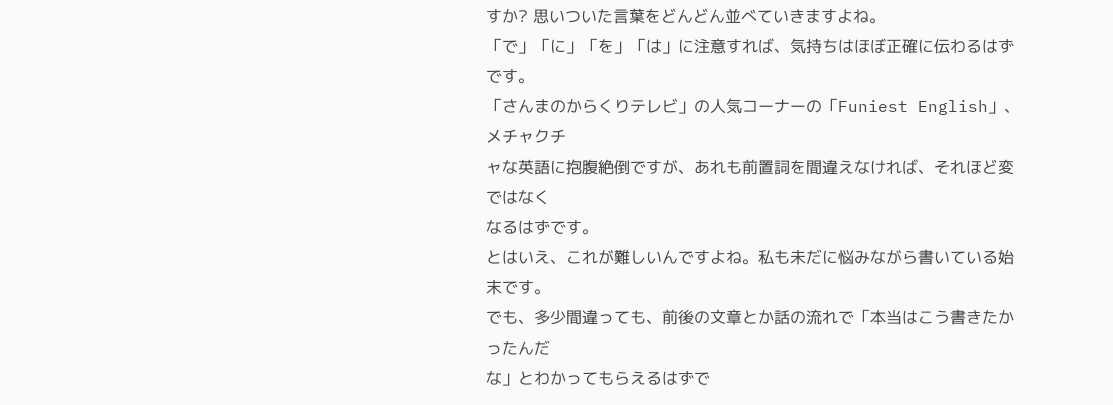すか? 思いついた言葉をどんどん並べていきますよね。
「で」「に」「を」「は」に注意すれば、気持ちはほぼ正確に伝わるはずです。
「さんまのからくりテレビ」の人気コーナーの「Funiest English」、メチャクチ
ャな英語に抱腹絶倒ですが、あれも前置詞を間違えなければ、それほど変ではなく
なるはずです。
とはいえ、これが難しいんですよね。私も未だに悩みながら書いている始末です。
でも、多少間違っても、前後の文章とか話の流れで「本当はこう書きたかったんだ
な」とわかってもらえるはずで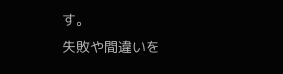す。
失敗や間違いを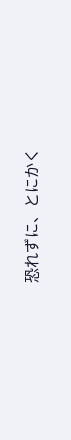恐れずに、とにかく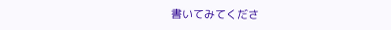書いてみてくださ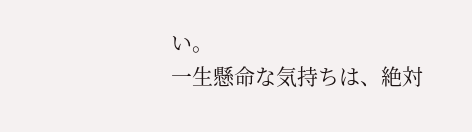い。
一生懸命な気持ちは、絶対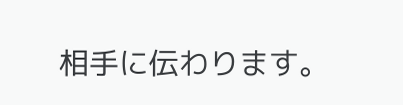相手に伝わります。